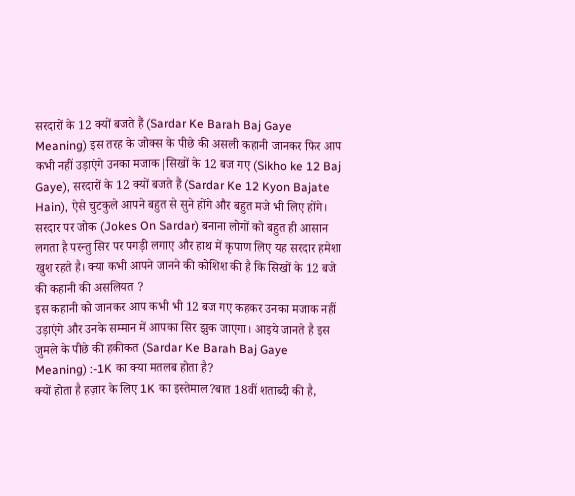सरदारों के 12 क्यों बजते हैं (Sardar Ke Barah Baj Gaye Meaning) इस तरह के जोक्स के पीछे की असली कहानी जानकर फिर आप कभी नहीं उड़ाएंगे उनका मजाक|सिखों के 12 बज गए (Sikho ke 12 Baj Gaye), सरदारों के 12 क्यों बजते हैं (Sardar Ke 12 Kyon Bajate Hain), ऐसे चुटकुले आपने बहुत से सुने होंगे और बहुत मजे भी लिए होंगे। सरदार पर जोक (Jokes On Sardar) बनाना लोगों को बहुत ही आसान लगता है परन्तु सिर पर पगड़ी लगाए और हाथ में कृपाण लिए यह सरदार हमेशा खुश रहते है। क्या कभी आपने जानने की कोशिश की है कि सिखों के 12 बजे की कहानी की असलियत ?
इस कहानी को जानकर आप कभी भी 12 बज गए कहकर उनका मजाक नहीं उड़ाएंगे और उनके सम्मान में आपका सिर झुक जाएगा। आइये जानते है इस जुमले के पीछे की हकीकत (Sardar Ke Barah Baj Gaye Meaning) :-1K का क्या मतलब होता है?
क्यों होता है हज़ार के लिए 1K का इस्तेमाल?बात 18वीं शताब्दी की है,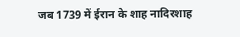जब 1739 में ईरान के शाह नादिरशाह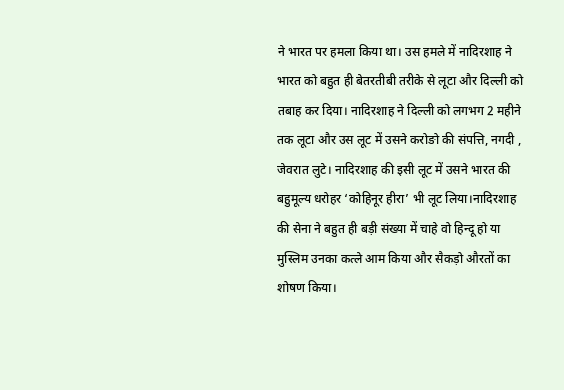ने भारत पर हमला किया था। उस हमले में नादिरशाह ने भारत को बहुत ही बेतरतीबी तरीके से लूटा और दिल्ली को तबाह कर दिया। नादिरशाह ने दिल्ली को लगभग 2 महीने तक लूटा और उस लूट में उसने करोङो की संपत्ति, नगदी , जेवरात लुटे। नादिरशाह की इसी लूट में उसने भारत की बहुमूल्य धरोहर ‘कोहिनूर हीरा’ भी लूट लिया।नादिरशाह की सेना ने बहुत ही बड़ी संख्या में चाहे वो हिन्दू हो या मुस्लिम उनका कत्ले आम किया और सैकड़ो औरतों का शोषण किया।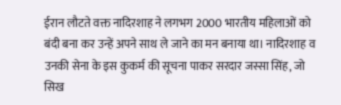ईरान लौटते वक्त नादिरशाह ने लगभग 2000 भारतीय महिलाओं को बंदी बना कर उन्हें अपने साथ ले जाने का मन बनाया था। नादिरशाह व उनकी सेना के इस कुकर्म की सूचना पाकर सरदार जस्सा सिंह, जो सिख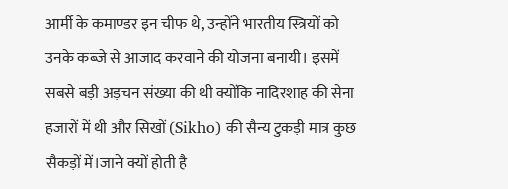आर्मी के कमाण्डर इन चीफ थे, उन्होंने भारतीय स्त्रियों को उनके कब्जे से आजाद करवाने की योजना बनायी। इसमें सबसे बड़ी अड़चन संख्या की थी क्योंकि नादिरशाह की सेना हजारों में थी और सिखों (Sikho) की सैन्य टुकड़ी मात्र कुछ सैकड़ों में।जाने क्यों होती है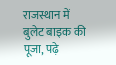राजस्थान में बुलेट बाइक की पूजा, पढ़े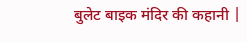बुलेट बाइक मंदिर की कहानी |